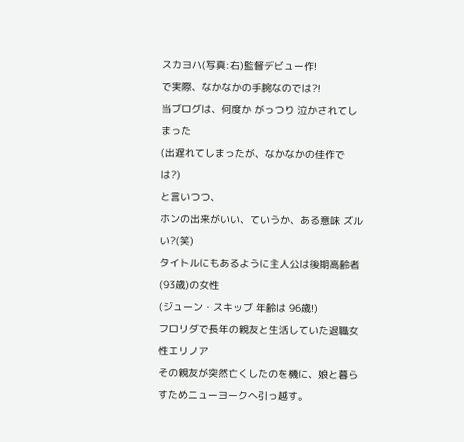スカヨハ(写真:右)監督デビュー作!
で実際、なかなかの手腕なのでは?!
当ブログは、何度か がっつり 泣かされてしまった
(出遅れてしまったが、なかなかの佳作では?)
と言いつつ、
ホンの出来がいい、ていうか、ある意味 ズルい?(笑)
タイトルにもあるように主人公は後期高齢者(93歳)の女性
(ジューン・スキッブ 年齢は 96歳!)
フロリダで長年の親友と生活していた退職女性エリノア
その親友が突然亡くしたのを機に、娘と暮らすためニューヨークへ引っ越す。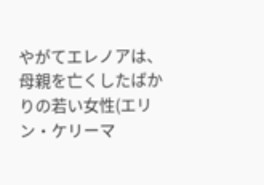やがてエレノアは、母親を亡くしたばかりの若い女性(エリン・ケリーマ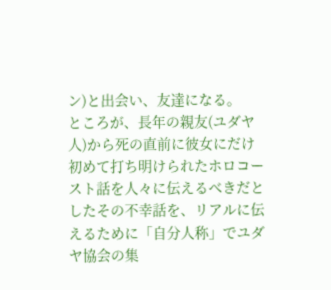ン)と出会い、友達になる。
ところが、長年の親友(ユダヤ人)から死の直前に彼女にだけ初めて打ち明けられたホロコースト話を人々に伝えるべきだとしたその不幸話を、リアルに伝えるために「自分人称」でユダヤ協会の集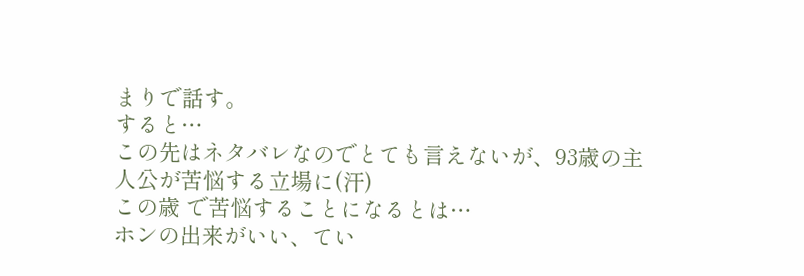まりで話す。
すると…
この先はネタバレなのでとても言えないが、93歳の主人公が苦悩する立場に(汗)
この歳 で苦悩することになるとは…
ホンの出来がいい、てい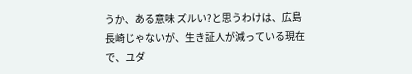うか、ある意味 ズルい?と思うわけは、広島長崎じゃないが、生き証人が減っている現在で、ユダ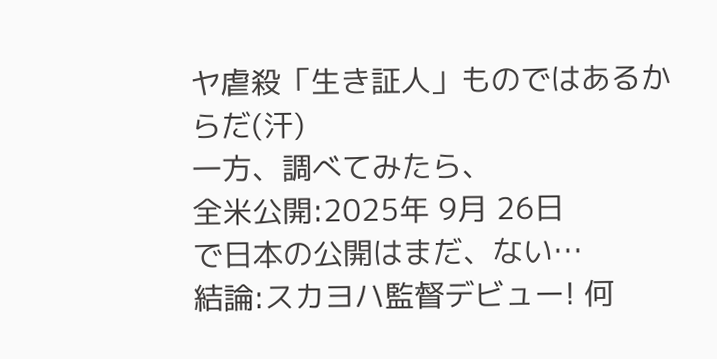ヤ虐殺「生き証人」ものではあるからだ(汗)
一方、調べてみたら、
全米公開:2025年 9月 26日
で日本の公開はまだ、ない…
結論:スカヨハ監督デビュー! 何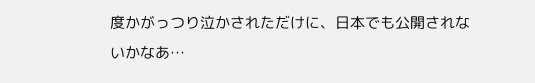度かがっつり泣かされただけに、日本でも公開されないかなあ…